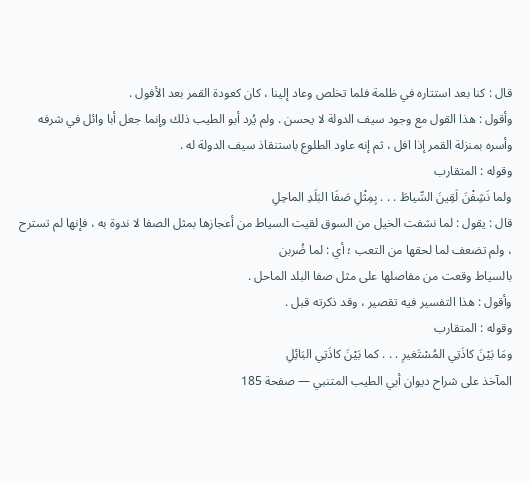قال : كنا بعد استتاره في ظلمة فلما تخلص وعاد إلينا ، كان كعودة القمر بعد الأفول .
وأقول : هذا القول مع وجود سيف الدولة لا يحسن . ولم يُرد أبو الطيب ذلك وإنما جعل أبا وائل في شرفه وأسره بمنزلة القمر إذا افل ، ثم إنه عاود الطلوع باستنقاذ سيف الدولة له .
وقوله : المتقارب
ولما نَشِفْنَ لَقِينَ السِّياطَ . . . بِمِثْلِ صَفَا البَلَدِ الماحِلِ
قال : يقول : لما نشفت الخيل من السوق لقيت السياط من أعجازها بمثل الصفا لا ندوة به ، فإنها لم تسترح ، ولم تضعف لما لحقها من التعب ؛ أي : لما ضُربن
بالسياط وقعت من مفاصلها على مثل صفا البلد الماحل .
وأقول : هذا التفسير فيه تقصير ، وقد ذكرته قبل .
وقوله : المتقارب
ومَا بَيْنَ كاذَتِي المُسْتَغيرِ . . . كما بَيْنَ كاذَتِي البَائِلِ
المآخذ على شراح ديوان أبي الطيب المتنبي — صفحة 185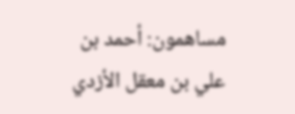مساهمون: أحمد بن علي بن معقل الأزدي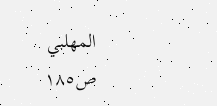المهلبي
ص١٨٥